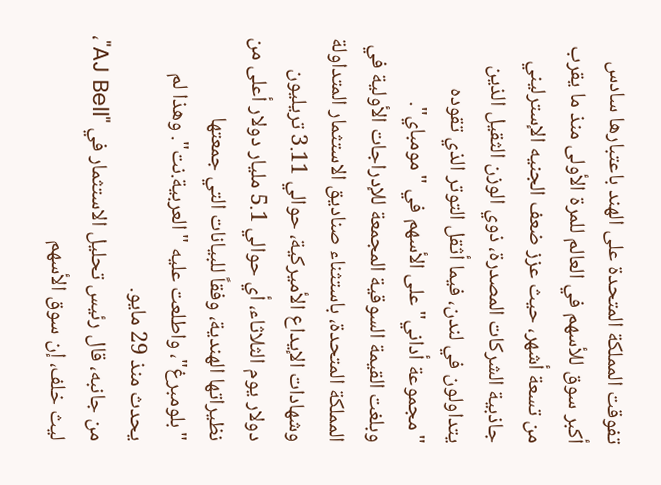تفوقت المملكة المتحدة على الهند باعتبارها سادس أكبر سوق للأسهم في العالم للمرة الأولى منذ ما يقرب من تسعة أشهر، حيث عزز ضعف الجنيه الإسترليني جاذبية الشركات المصدرة، ذوي الوزن الثقيل الذين يتداولون في لندن، فيما أثقل التوتر الذي تقوده "مجموعة أداني" على الأسهم في "مومباي".
وبلغت القيمة السوقية المجمعة للإدراجات الأولية في المملكة المتحدة، باستثناء صناديق الاستثمار المتداولة وشهادات الإيداع الأميركية، حوالي 3.11 تريليون دولار يوم الثلاثاء، أي حوالي 5.1 مليار دولار أعلى من نظيراتها الهندية، وفقاً للبيانات التي جمعتها "بلومبرغ"، واطلعت عليه "العربية.نت". وهذا لم يحدث منذ 29 مايو.
من جانبه، قال رئيس تحليل الاستثمار في "AJ Bell"، ليث خلف، إن سوق الأسهم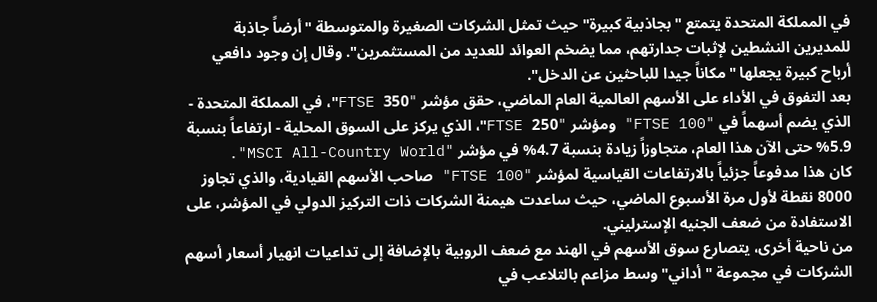في المملكة المتحدة يتمتع "بجاذبية كبيرة" حيث تمثل الشركات الصغيرة والمتوسطة "أرضاً جاذبة للمديرين النشطين لإثبات جدارتهم، مما يضخم العوائد للعديد من المستثمرين". وقال إن وجود دافعي أرباح كبيرة يجعلها "مكاناً جيدا للباحثين عن الدخل".
بعد التفوق في الأداء على الأسهم العالمية العام الماضي، حقق مؤشر "FTSE 350"، في المملكة المتحدة - الذي يضم أسهماً في "FTSE 100" ومؤشر "FTSE 250"، الذي يركز على السوق المحلية - ارتفاعاً بنسبة 5.9% حتى الآن هذا العام، متجاوزاً زيادة بنسبة 4.7% في مؤشر "MSCI All-Country World".
كان هذا مدفوعاً جزئياً بالارتفاعات القياسية لمؤشر "FTSE 100" صاحب الأسهم القيادية، والذي تجاوز 8000 نقطة لأول مرة الأسبوع الماضي، حيث ساعدت هيمنة الشركات ذات التركيز الدولي في المؤشر، على الاستفادة من ضعف الجنيه الإسترليني.
من ناحية أخرى، يتصارع سوق الأسهم في الهند مع ضعف الروبية بالإضافة إلى تداعيات انهيار أسعار أسهم الشركات في مجموعة "أداني" وسط مزاعم بالتلاعب في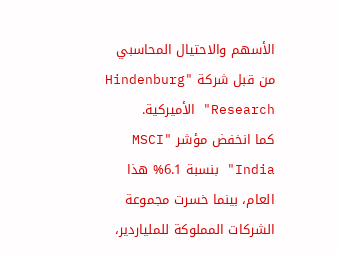الأسهم والاحتيال المحاسبي من قبل شركة "Hindenburg Research" الأميركية.
كما انخفض مؤشر "MSCI India" بنسبة 6.1% هذا العام، بينما خسرت مجموعة الشركات المملوكة للملياردير،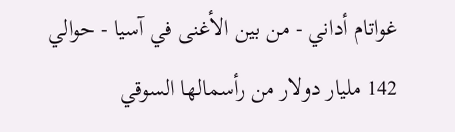غواتام أداني - من بين الأغنى في آسيا - حوالي 142 مليار دولار من رأسمالها السوقي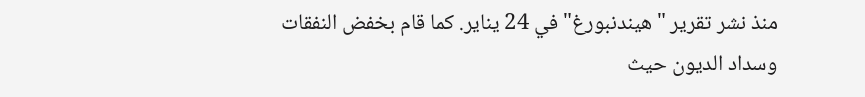منذ نشر تقرير "هيندنبورغ" في 24 يناير. كما قام بخفض النفقات وسداد الديون حيث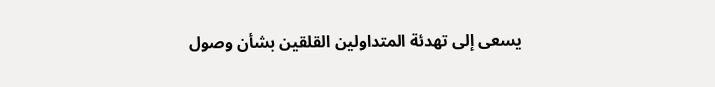يسعى إلى تهدئة المتداولين القلقين بشأن وصول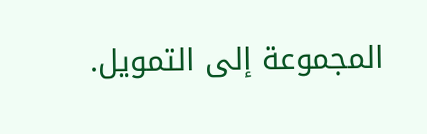المجموعة إلى التمويل.